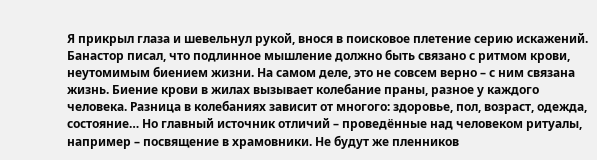Я прикрыл глаза и шевельнул рукой, внося в поисковое плетение серию искажений. Банастор писал, что подлинное мышление должно быть связано с ритмом крови, неутомимым биением жизни. На самом деле, это не совсем верно – с ним связана жизнь. Биение крови в жилах вызывает колебание праны, разное у каждого человека. Разница в колебаниях зависит от многого: здоровье, пол, возраст, одежда, состояние… Но главный источник отличий – проведённые над человеком ритуалы, например – посвящение в храмовники. Не будут же пленников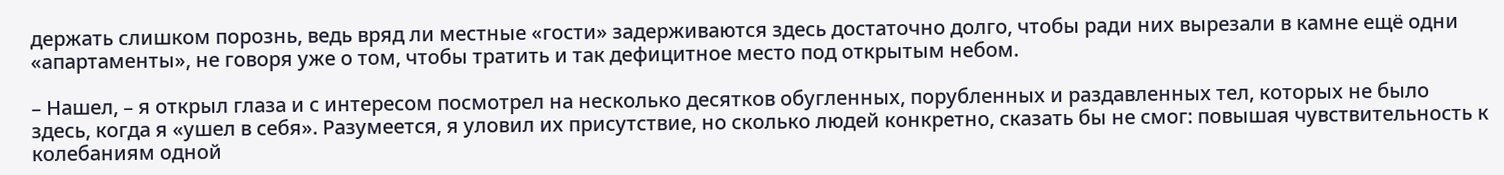держать слишком порознь, ведь вряд ли местные «гости» задерживаются здесь достаточно долго, чтобы ради них вырезали в камне ещё одни «апартаменты», не говоря уже о том, чтобы тратить и так дефицитное место под открытым небом.

– Нашел, – я открыл глаза и с интересом посмотрел на несколько десятков обугленных, порубленных и раздавленных тел, которых не было здесь, когда я «ушел в себя». Разумеется, я уловил их присутствие, но сколько людей конкретно, сказать бы не смог: повышая чувствительность к колебаниям одной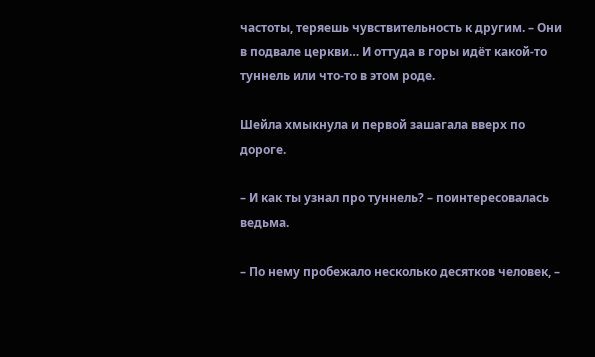частоты, теряешь чувствительность к другим. – Они в подвале церкви… И оттуда в горы идёт какой-то туннель или что-то в этом роде.

Шейла хмыкнула и первой зашагала вверх по дороге.

– И как ты узнал про туннель? – поинтересовалась ведьма.

– По нему пробежало несколько десятков человек, –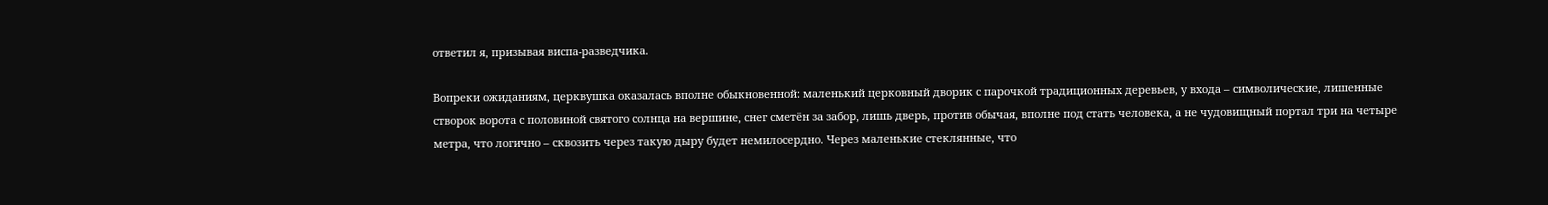ответил я, призывая виспа-разведчика.

Вопреки ожиданиям, церквушка оказалась вполне обыкновенной: маленький церковный дворик с парочкой традиционных деревьев, у входа – символические, лишенные створок ворота с половиной святого солнца на вершине, снег сметён за забор, лишь дверь, против обычая, вполне под стать человека, а не чудовищный портал три на четыре метра, что логично – сквозить через такую дыру будет немилосердно. Через маленькие стеклянные, что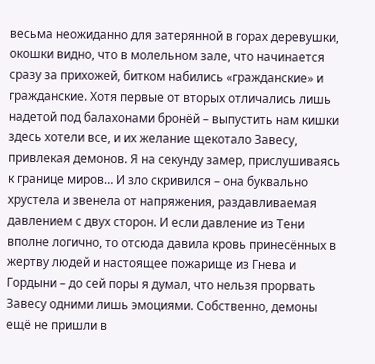весьма неожиданно для затерянной в горах деревушки, окошки видно, что в молельном зале, что начинается сразу за прихожей, битком набились «гражданские» и гражданские. Хотя первые от вторых отличались лишь надетой под балахонами бронёй – выпустить нам кишки здесь хотели все, и их желание щекотало Завесу, привлекая демонов. Я на секунду замер, прислушиваясь к границе миров… И зло скривился – она буквально хрустела и звенела от напряжения, раздавливаемая давлением с двух сторон. И если давление из Тени вполне логично, то отсюда давила кровь принесённых в жертву людей и настоящее пожарище из Гнева и Гордыни – до сей поры я думал, что нельзя прорвать Завесу одними лишь эмоциями. Собственно, демоны ещё не пришли в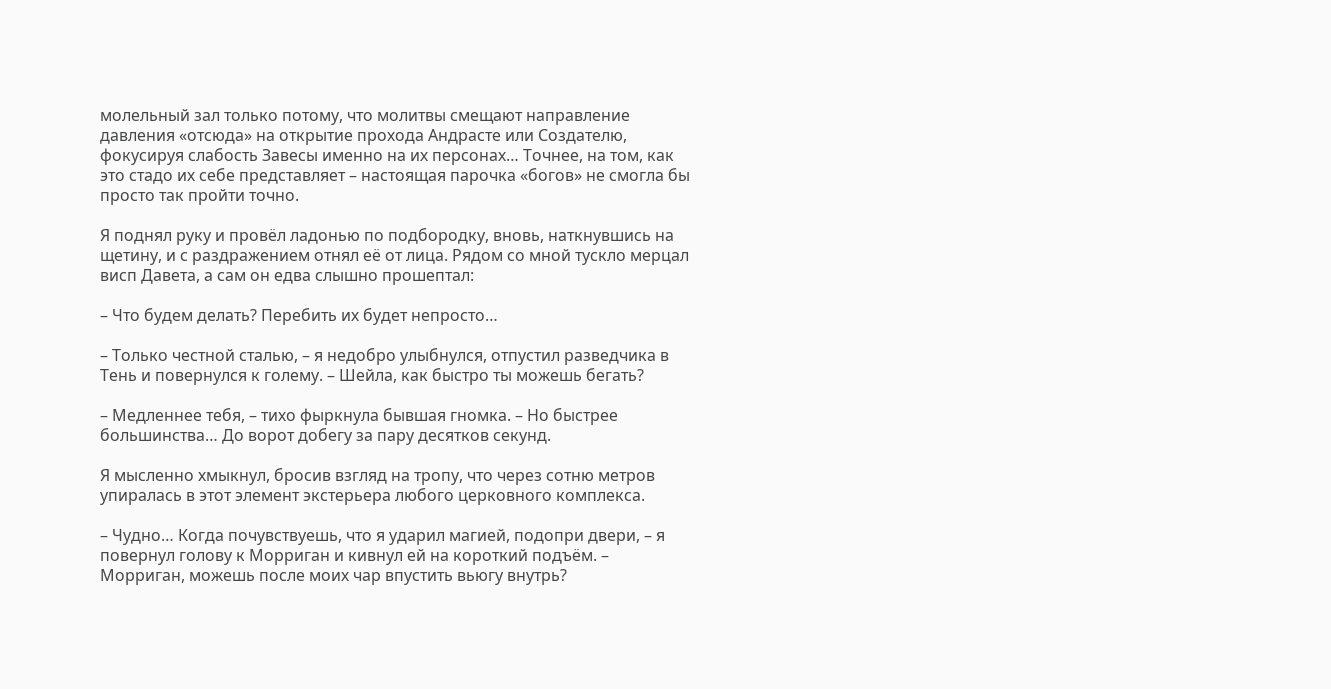молельный зал только потому, что молитвы смещают направление давления «отсюда» на открытие прохода Андрасте или Создателю, фокусируя слабость Завесы именно на их персонах… Точнее, на том, как это стадо их себе представляет – настоящая парочка «богов» не смогла бы просто так пройти точно.

Я поднял руку и провёл ладонью по подбородку, вновь, наткнувшись на щетину, и с раздражением отнял её от лица. Рядом со мной тускло мерцал висп Давета, а сам он едва слышно прошептал:

– Что будем делать? Перебить их будет непросто…

– Только честной сталью, – я недобро улыбнулся, отпустил разведчика в Тень и повернулся к голему. – Шейла, как быстро ты можешь бегать?

– Медленнее тебя, – тихо фыркнула бывшая гномка. – Но быстрее большинства… До ворот добегу за пару десятков секунд.

Я мысленно хмыкнул, бросив взгляд на тропу, что через сотню метров упиралась в этот элемент экстерьера любого церковного комплекса.

– Чудно… Когда почувствуешь, что я ударил магией, подопри двери, – я повернул голову к Морриган и кивнул ей на короткий подъём. – Морриган, можешь после моих чар впустить вьюгу внутрь?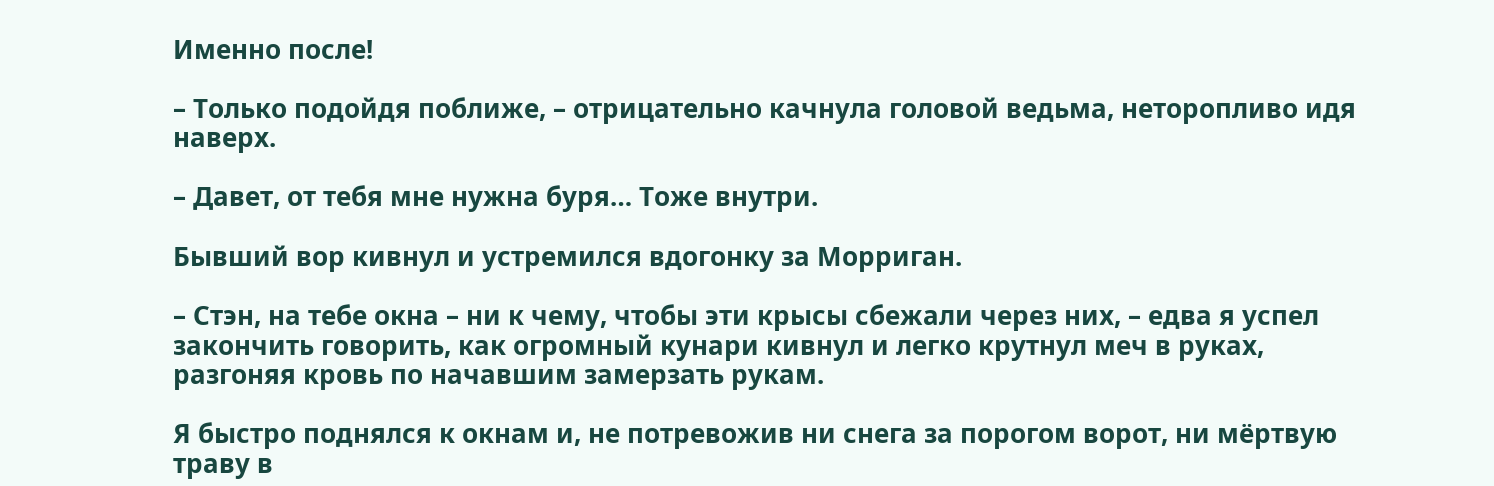Именно после!

– Только подойдя поближе, – отрицательно качнула головой ведьма, неторопливо идя наверх.

– Давет, от тебя мне нужна буря… Тоже внутри.

Бывший вор кивнул и устремился вдогонку за Морриган.

– Стэн, на тебе окна – ни к чему, чтобы эти крысы сбежали через них, – едва я успел закончить говорить, как огромный кунари кивнул и легко крутнул меч в руках, разгоняя кровь по начавшим замерзать рукам.

Я быстро поднялся к окнам и, не потревожив ни снега за порогом ворот, ни мёртвую траву в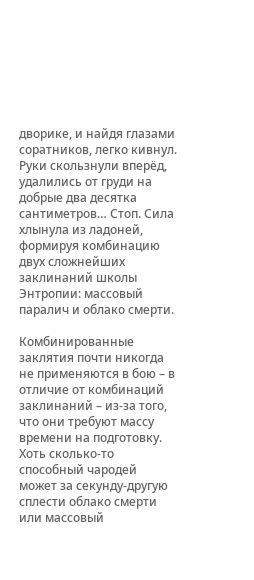дворике, и найдя глазами соратников, легко кивнул. Руки скользнули вперёд, удалились от груди на добрые два десятка сантиметров… Стоп. Сила хлынула из ладоней, формируя комбинацию двух сложнейших заклинаний школы Энтропии: массовый паралич и облако смерти.

Комбинированные заклятия почти никогда не применяются в бою – в отличие от комбинаций заклинаний – из-за того, что они требуют массу времени на подготовку. Хоть сколько-то способный чародей может за секунду-другую сплести облако смерти или массовый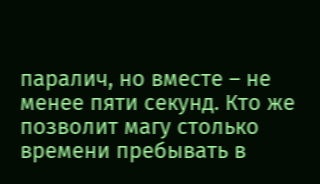паралич, но вместе – не менее пяти секунд. Кто же позволит магу столько времени пребывать в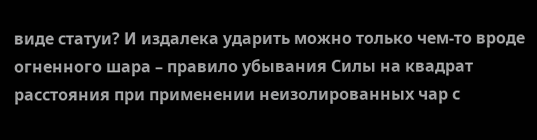виде статуи? И издалека ударить можно только чем-то вроде огненного шара – правило убывания Силы на квадрат расстояния при применении неизолированных чар с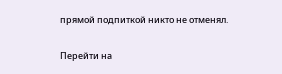прямой подпиткой никто не отменял.

Перейти на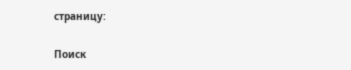страницу:

Поиск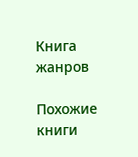Книга жанров

Похожие книги